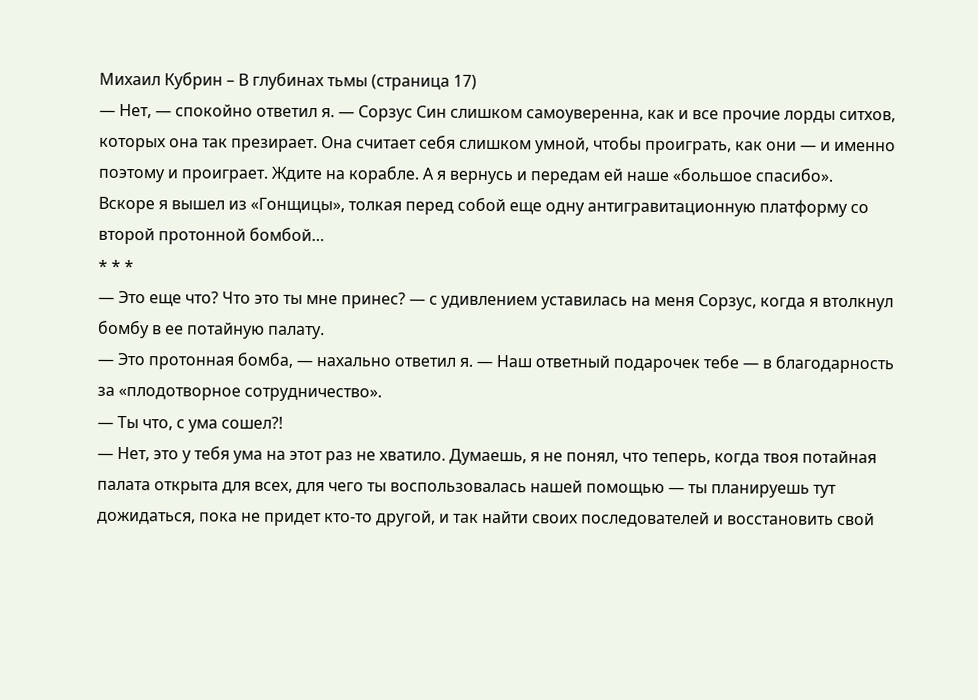Михаил Кубрин – В глубинах тьмы (страница 17)
— Нет, — спокойно ответил я. — Сорзус Син слишком самоуверенна, как и все прочие лорды ситхов, которых она так презирает. Она считает себя слишком умной, чтобы проиграть, как они — и именно поэтому и проиграет. Ждите на корабле. А я вернусь и передам ей наше «большое спасибо».
Вскоре я вышел из «Гонщицы», толкая перед собой еще одну антигравитационную платформу со второй протонной бомбой…
* * *
— Это еще что? Что это ты мне принес? — с удивлением уставилась на меня Сорзус, когда я втолкнул бомбу в ее потайную палату.
— Это протонная бомба, — нахально ответил я. — Наш ответный подарочек тебе — в благодарность за «плодотворное сотрудничество».
— Ты что, с ума сошел?!
— Нет, это у тебя ума на этот раз не хватило. Думаешь, я не понял, что теперь, когда твоя потайная палата открыта для всех, для чего ты воспользовалась нашей помощью — ты планируешь тут дожидаться, пока не придет кто-то другой, и так найти своих последователей и восстановить свой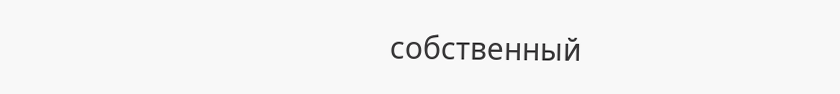собственный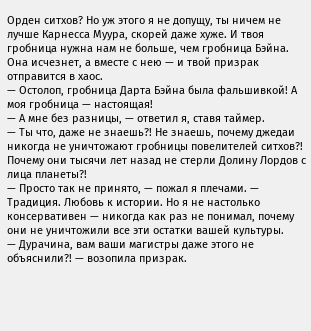Орден ситхов? Но уж этого я не допущу, ты ничем не лучше Карнесса Муура, скорей даже хуже. И твоя гробница нужна нам не больше, чем гробница Бэйна. Она исчезнет, а вместе с нею — и твой призрак отправится в хаос.
— Остолоп, гробница Дарта Бэйна была фальшивкой! А моя гробница — настоящая!
— А мне без разницы, — ответил я, ставя таймер.
— Ты что, даже не знаешь?! Не знаешь, почему джедаи никогда не уничтожают гробницы повелителей ситхов?! Почему они тысячи лет назад не стерли Долину Лордов с лица планеты?!
— Просто так не принято, — пожал я плечами. — Традиция. Любовь к истории. Но я не настолько консервативен — никогда как раз не понимал, почему они не уничтожили все эти остатки вашей культуры.
— Дурачина, вам ваши магистры даже этого не объяснили?! — возопила призрак.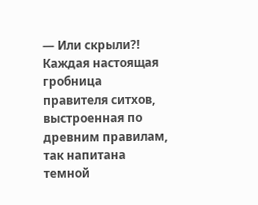— Или скрыли?! Каждая настоящая гробница правителя ситхов, выстроенная по древним правилам, так напитана темной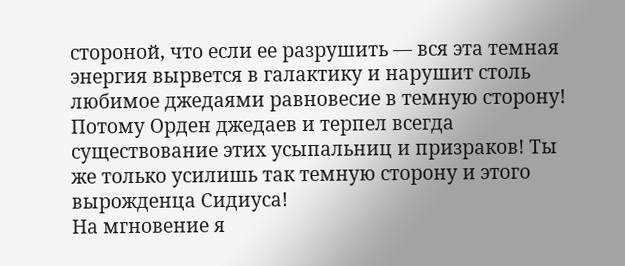стороной, что если ее разрушить — вся эта темная энергия вырвется в галактику и нарушит столь любимое джедаями равновесие в темную сторону! Потому Орден джедаев и терпел всегда существование этих усыпальниц и призраков! Ты же только усилишь так темную сторону и этого вырожденца Сидиуса!
На мгновение я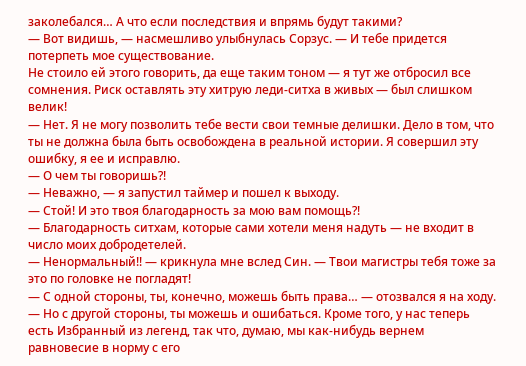заколебался… А что если последствия и впрямь будут такими?
— Вот видишь, — насмешливо улыбнулась Сорзус. — И тебе придется потерпеть мое существование.
Не стоило ей этого говорить, да еще таким тоном — я тут же отбросил все сомнения. Риск оставлять эту хитрую леди-ситха в живых — был слишком велик!
— Нет. Я не могу позволить тебе вести свои темные делишки. Дело в том, что ты не должна была быть освобождена в реальной истории. Я совершил эту ошибку, я ее и исправлю.
— О чем ты говоришь?!
— Неважно, — я запустил таймер и пошел к выходу.
— Стой! И это твоя благодарность за мою вам помощь?!
— Благодарность ситхам, которые сами хотели меня надуть — не входит в число моих добродетелей.
— Ненормальный!! — крикнула мне вслед Син. — Твои магистры тебя тоже за это по головке не погладят!
— С одной стороны, ты, конечно, можешь быть права… — отозвался я на ходу. — Но с другой стороны, ты можешь и ошибаться. Кроме того, у нас теперь есть Избранный из легенд, так что, думаю, мы как-нибудь вернем равновесие в норму с его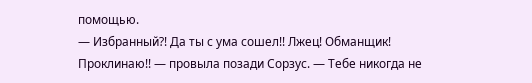помощью.
— Избранный?! Да ты с ума сошел!! Лжец! Обманщик! Проклинаю!! — провыла позади Сорзус. — Тебе никогда не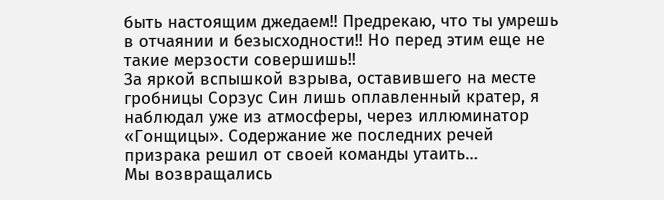быть настоящим джедаем!! Предрекаю, что ты умрешь в отчаянии и безысходности!! Но перед этим еще не такие мерзости совершишь!!
За яркой вспышкой взрыва, оставившего на месте гробницы Сорзус Син лишь оплавленный кратер, я наблюдал уже из атмосферы, через иллюминатор «Гонщицы». Содержание же последних речей призрака решил от своей команды утаить…
Мы возвращались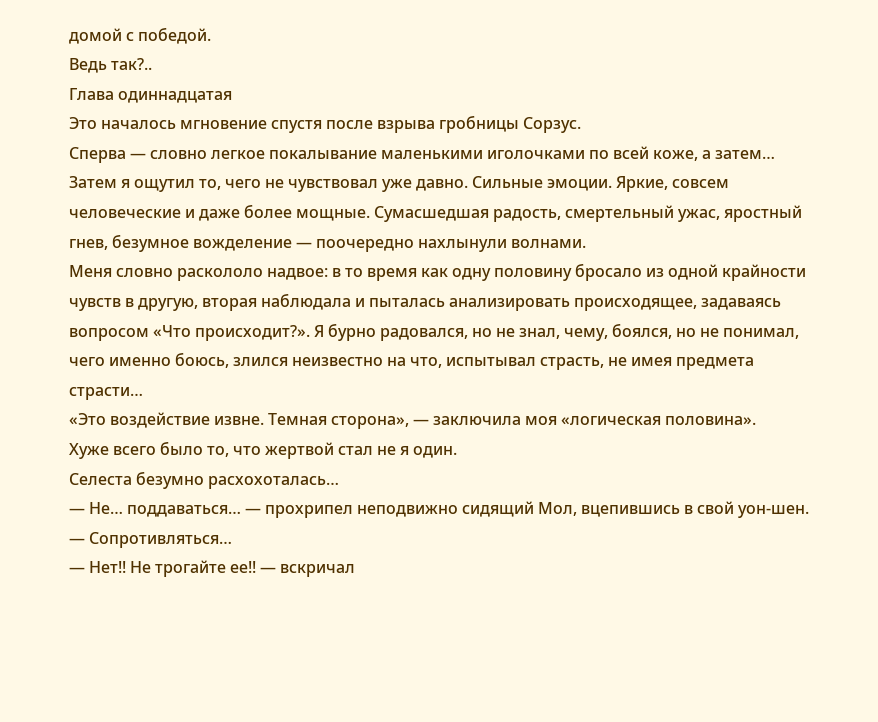домой с победой.
Ведь так?..
Глава одиннадцатая
Это началось мгновение спустя после взрыва гробницы Сорзус.
Сперва — словно легкое покалывание маленькими иголочками по всей коже, а затем… Затем я ощутил то, чего не чувствовал уже давно. Сильные эмоции. Яркие, совсем человеческие и даже более мощные. Сумасшедшая радость, смертельный ужас, яростный гнев, безумное вожделение — поочередно нахлынули волнами.
Меня словно раскололо надвое: в то время как одну половину бросало из одной крайности чувств в другую, вторая наблюдала и пыталась анализировать происходящее, задаваясь вопросом «Что происходит?». Я бурно радовался, но не знал, чему, боялся, но не понимал, чего именно боюсь, злился неизвестно на что, испытывал страсть, не имея предмета страсти…
«Это воздействие извне. Темная сторона», — заключила моя «логическая половина».
Хуже всего было то, что жертвой стал не я один.
Селеста безумно расхохоталась…
— Не… поддаваться… — прохрипел неподвижно сидящий Мол, вцепившись в свой уон-шен. — Сопротивляться…
— Нет!! Не трогайте ее!! — вскричал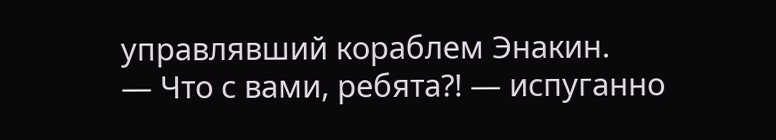управлявший кораблем Энакин.
— Что с вами, ребята?! — испуганно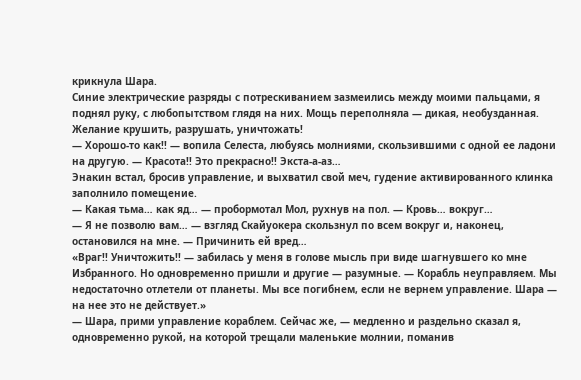крикнула Шара.
Синие электрические разряды с потрескиванием зазмеились между моими пальцами, я поднял руку, с любопытством глядя на них. Мощь переполняла — дикая, необузданная. Желание крушить, разрушать, уничтожать!
— Хорошо-то как!! — вопила Селеста, любуясь молниями, скользившими с одной ее ладони на другую. — Красота!! Это прекрасно!! Экста-а-аз…
Энакин встал, бросив управление, и выхватил свой меч, гудение активированного клинка заполнило помещение.
— Какая тьма… как яд… — пробормотал Мол, рухнув на пол. — Кровь… вокруг…
— Я не позволю вам… — взгляд Скайуокера скользнул по всем вокруг и, наконец, остановился на мне. — Причинить ей вред…
«Враг!! Уничтожить!! — забилась у меня в голове мысль при виде шагнувшего ко мне Избранного. Но одновременно пришли и другие — разумные. — Корабль неуправляем. Мы недостаточно отлетели от планеты. Мы все погибнем, если не вернем управление. Шара — на нее это не действует.»
— Шара, прими управление кораблем. Сейчас же, — медленно и раздельно сказал я, одновременно рукой, на которой трещали маленькие молнии, поманив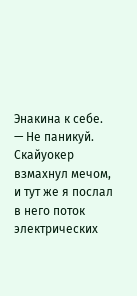Энакина к себе. — Не паникуй.
Скайуокер взмахнул мечом, и тут же я послал в него поток электрических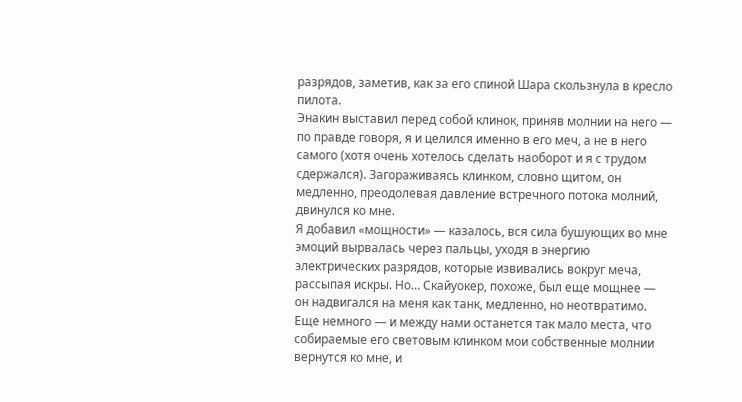разрядов, заметив, как за его спиной Шара скользнула в кресло пилота.
Энакин выставил перед собой клинок, приняв молнии на него — по правде говоря, я и целился именно в его меч, а не в него самого (хотя очень хотелось сделать наоборот и я с трудом сдержался). Загораживаясь клинком, словно щитом, он медленно, преодолевая давление встречного потока молний, двинулся ко мне.
Я добавил «мощности» — казалось, вся сила бушующих во мне эмоций вырвалась через пальцы, уходя в энергию электрических разрядов, которые извивались вокруг меча, рассыпая искры. Но… Скайуокер, похоже, был еще мощнее — он надвигался на меня как танк, медленно, но неотвратимо. Еще немного — и между нами останется так мало места, что собираемые его световым клинком мои собственные молнии вернутся ко мне, и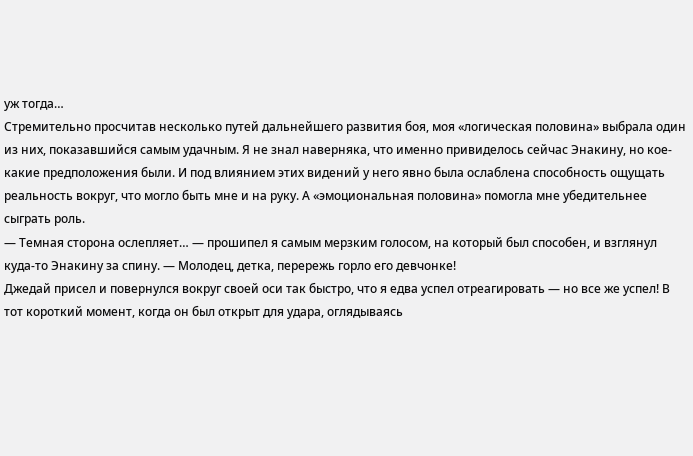уж тогда…
Стремительно просчитав несколько путей дальнейшего развития боя, моя «логическая половина» выбрала один из них, показавшийся самым удачным. Я не знал наверняка, что именно привиделось сейчас Энакину, но кое-какие предположения были. И под влиянием этих видений у него явно была ослаблена способность ощущать реальность вокруг, что могло быть мне и на руку. А «эмоциональная половина» помогла мне убедительнее сыграть роль.
— Темная сторона ослепляет… — прошипел я самым мерзким голосом, на который был способен, и взглянул куда-то Энакину за спину. — Молодец, детка, перережь горло его девчонке!
Джедай присел и повернулся вокруг своей оси так быстро, что я едва успел отреагировать — но все же успел! В тот короткий момент, когда он был открыт для удара, оглядываясь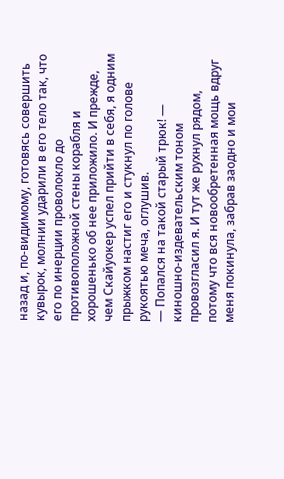назад и, по-видимому, готовясь совершить кувырок, молнии ударили в его тело так, что его по инерции проволокло до противоположной стены корабля и хорошенько об нее приложило. И прежде, чем Скайуокер успел прийти в себя, я одним прыжком настиг его и стукнул по голове рукоятью меча, оглушив.
— Попался на такой старый трюк! — киношно-издевательским тоном провозгласил я. И тут же рухнул рядом, потому что вся новообретенная мощь вдруг меня покинула, забрав заодно и мои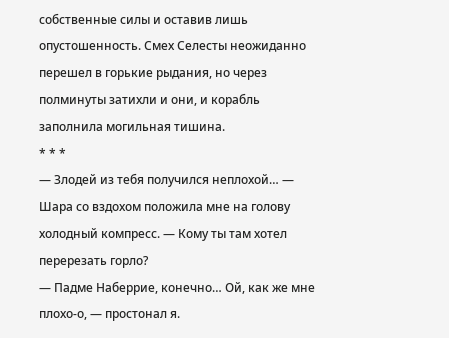собственные силы и оставив лишь опустошенность. Смех Селесты неожиданно перешел в горькие рыдания, но через полминуты затихли и они, и корабль заполнила могильная тишина.
* * *
— Злодей из тебя получился неплохой… — Шара со вздохом положила мне на голову холодный компресс. — Кому ты там хотел перерезать горло?
— Падме Наберрие, конечно… Ой, как же мне плохо-о, — простонал я.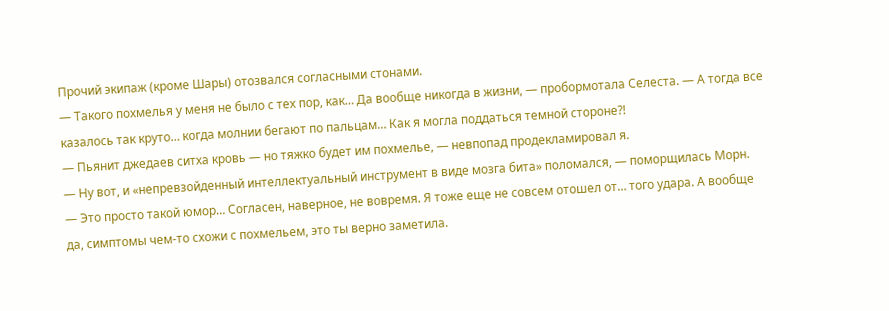Прочий экипаж (кроме Шары) отозвался согласными стонами.
— Такого похмелья у меня не было с тех пор, как… Да вообще никогда в жизни, — пробормотала Селеста. — А тогда все казалось так круто… когда молнии бегают по пальцам… Как я могла поддаться темной стороне?!
— Пьянит джедаев ситха кровь — но тяжко будет им похмелье, — невпопад продекламировал я.
— Ну вот, и «непревзойденный интеллектуальный инструмент в виде мозга бита» поломался, — поморщилась Морн.
— Это просто такой юмор… Согласен, наверное, не вовремя. Я тоже еще не совсем отошел от… того удара. А вообще да, симптомы чем-то схожи с похмельем, это ты верно заметила.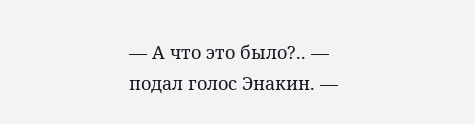— А что это было?.. — подал голос Энакин. —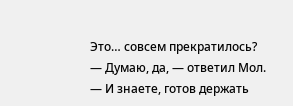Это… совсем прекратилось?
— Думаю, да, — ответил Мол. — И знаете, готов держать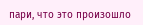пари, что это произошло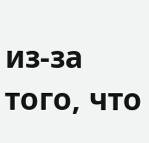из-за того, что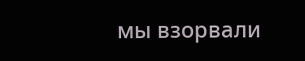мы взорвали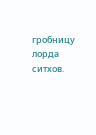гробницу лорда ситхов.